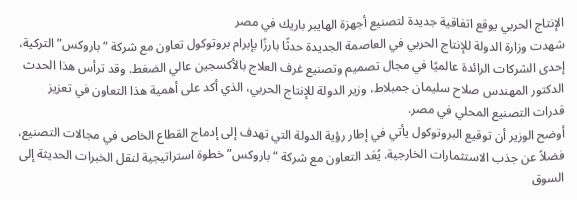الإنتاج الحربي يوقع اتفاقية جديدة لتصنيع أجهزة الهايبر باريك في مصر
شهدت وزارة الدولة للإنتاج الحربي في العاصمة الجديدة حدثًا بارزًا بإبرام بروتوكول تعاون مع شركة “باروكس” التركية، إحدى الشركات الرائدة عالميًا في مجال تصميم وتصنيع غرف العلاج بالأكسجين عالي الضغط. وقد ترأس هذا الحدث الدكتور المهندس صلاح سليمان جمبلاط، وزير الدولة للإنتاج الحربي، الذي أكد على أهمية هذا التعاون في تعزيز قدرات التصنيع المحلي في مصر.
أوضح الوزير أن توقيع البروتوكول يأتي في إطار رؤية الدولة التي تهدف إلى إدماج القطاع الخاص في مجالات التصنيع، فضلاً عن جذب الاستثمارات الخارجية. يُعَد التعاون مع شركة “باروكس” خطوة استراتيجية لنقل الخبرات الحديثة إلى السوق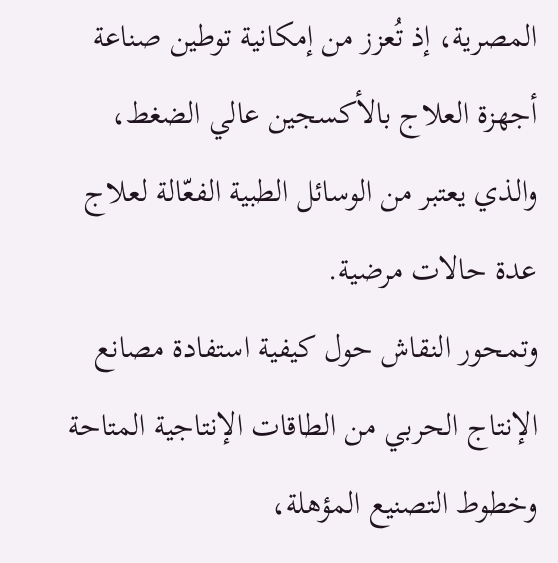المصرية، إذ تُعزز من إمكانية توطين صناعة أجهزة العلاج بالأكسجين عالي الضغط، والذي يعتبر من الوسائل الطبية الفعّالة لعلاج عدة حالات مرضية.
وتمحور النقاش حول كيفية استفادة مصانع الإنتاج الحربي من الطاقات الإنتاجية المتاحة وخطوط التصنيع المؤهلة،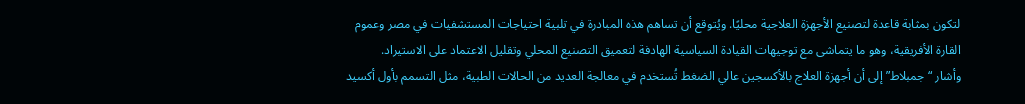لتكون بمثابة قاعدة لتصنيع الأجهزة العلاجية محليًا. ويُتوقع أن تساهم هذه المبادرة في تلبية احتياجات المستشفيات في مصر وعموم القارة الأفريقية، وهو ما يتماشى مع توجيهات القيادة السياسية الهادفة لتعميق التصنيع المحلي وتقليل الاعتماد على الاستيراد.
وأشار “جمبلاط” إلى أن أجهزة العلاج بالأكسجين عالي الضغط تُستخدم في معالجة العديد من الحالات الطبية، مثل التسمم بأول أكسيد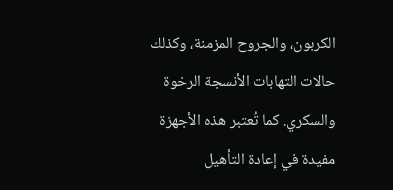الكربون، والجروح المزمنة، وكذلك حالات التهابات الأنسجة الرخوة والسكري. كما تُعتبر هذه الأجهزة مفيدة في إعادة التأهيل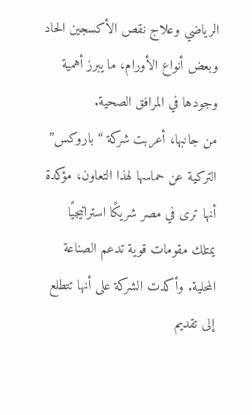الرياضي وعلاج نقص الأكسجين الحاد وبعض أنواع الأورام، ما يبرز أهمية وجودها في المرافق الصحية.
من جانبها، أعربت شركة “باروكس” التركية عن حماسها لهذا التعاون، مؤكدة أنها ترى في مصر شريكًا استراتيجيًا يمتلك مقومات قوية تدعم الصناعة المحلية. وأكدت الشركة على أنها تتطلع إلى تقديم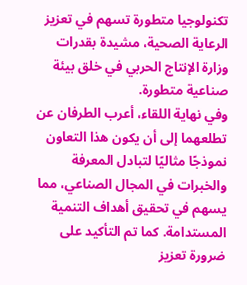تكنولوجيا متطورة تسهم في تعزيز الرعاية الصحية، مشيدة بقدرات وزارة الإنتاج الحربي في خلق بيئة صناعية متطورة.
وفي نهاية اللقاء، أعرب الطرفان عن تطلعهما إلى أن يكون هذا التعاون نموذجًا مثاليًا لتبادل المعرفة والخبرات في المجال الصناعي، مما يسهم في تحقيق أهداف التنمية المستدامة. كما تم التأكيد على ضرورة تعزيز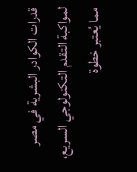قدرات الكوادر البشرية في مصر لمواكبة التقدم التكنولوجي السريع، مما يُعتبر خطوة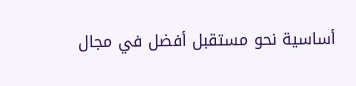أساسية نحو مستقبل أفضل في مجال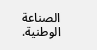الصناعة الوطنية.